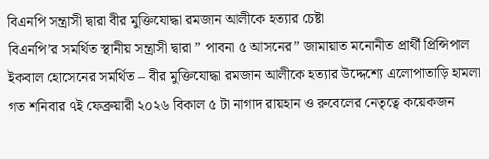বিএনপি সন্ত্রাসী দ্বারা বীর মুক্তিযোদ্ধা রমজান আলীকে হত্যার চেষ্টা
বিএনপি’র সমর্থিত স্থানীয় সন্ত্রাসী দ্বারা ” পাবনা ৫ আসনের” জামায়াত মনোনীত প্রার্থী প্রিন্সিপাল ইকবাল হোসেনের সমর্থিত – বীর মুক্তিযোদ্ধা রমজান আলীকে হত্যার উদ্দেশ্যে এলোপাতাড়ি হামলা
গত শনিবার ৭ই ফেব্রুয়ারী ২০২৬ বিকাল ৫ টা নাগাদ রায়হান ও রুবেলের নেতৃত্বে কয়েকজন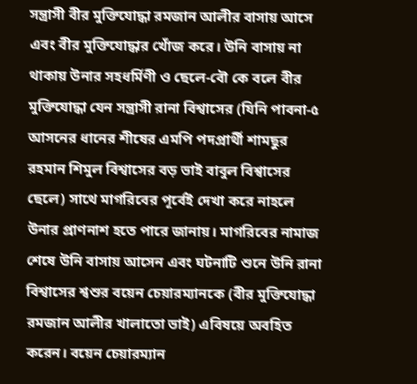সন্ত্রাসী বীর মুক্তিযোদ্ধা রমজান আলীর বাসায় আসে এবং বীর মুক্তিযোদ্ধার খোঁজ করে। উনি বাসায় না থাকায় উনার সহধর্মিণী ও ছেলে-বৌ কে বলে বীর মুক্তিযোদ্ধা যেন সন্ত্রাসী রানা বিশ্বাসের (যিনি পাবনা-৫ আসনের ধানের শীষের এমপি পদপ্রার্থী শামছুর রহমান শিমুল বিশ্বাসের বড় ভাই বাবুল বিশ্বাসের ছেলে) সাথে মাগরিবের পূর্বেই দেখা করে নাহলে উনার প্রাণনাশ হতে পারে জানায়। মাগরিবের নামাজ শেষে উনি বাসায় আসেন এবং ঘটনাটি শুনে উনি রানা বিশ্বাসের শ্বশুর বয়েন চেয়ারম্যানকে (বীর মুক্তিযোদ্ধা রমজান আলীর খালাতো ভাই) এবিষয়ে অবহিত করেন। বয়েন চেয়ারম্যান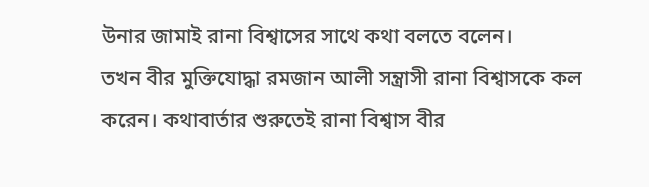উনার জামাই রানা বিশ্বাসের সাথে কথা বলতে বলেন।
তখন বীর মুক্তিযোদ্ধা রমজান আলী সন্ত্রাসী রানা বিশ্বাসকে কল করেন। কথাবার্তার শুরুতেই রানা বিশ্বাস বীর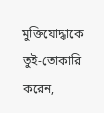মুক্তিযোদ্ধাকে তুই-তোকারি করেন,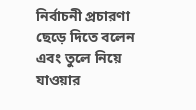নির্বাচনী প্রচারণা ছেড়ে দিতে বলেন এবং তুলে নিয়ে যাওয়ার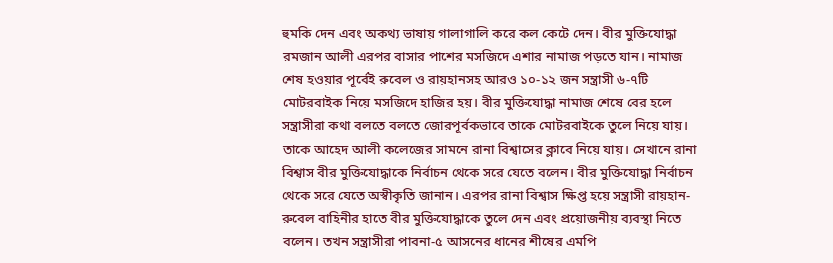হুমকি দেন এবং অকথ্য ভাষায় গালাগালি করে কল কেটে দেন। বীর মুক্তিযোদ্ধা রমজান আলী এরপর বাসার পাশের মসজিদে এশার নামাজ পড়তে যান। নামাজ শেষ হওয়ার পূর্বেই রুবেল ও রায়হানসহ আরও ১০-১২ জন সন্ত্রাসী ৬-৭টি মোটরবাইক নিয়ে মসজিদে হাজির হয়। বীর মুক্তিযোদ্ধা নামাজ শেষে বের হলে সন্ত্রাসীরা কথা বলতে বলতে জোরপূর্বকভাবে তাকে মোটরবাইকে তুলে নিয়ে যায়। তাকে আহেদ আলী কলেজের সামনে রানা বিশ্বাসের ক্লাবে নিয়ে যায়। সেখানে রানা বিশ্বাস বীর মুক্তিযোদ্ধাকে নির্বাচন থেকে সরে যেতে বলেন। বীর মুক্তিযোদ্ধা নির্বাচন থেকে সরে যেতে অস্বীকৃতি জানান। এরপর রানা বিশ্বাস ক্ষিপ্ত হয়ে সন্ত্রাসী রায়হান-রুবেল বাহিনীর হাতে বীর মুক্তিযোদ্ধাকে তুলে দেন এবং প্রয়োজনীয় ব্যবস্থা নিতে বলেন। তখন সন্ত্রাসীরা পাবনা-৫ আসনের ধানের শীষের এমপি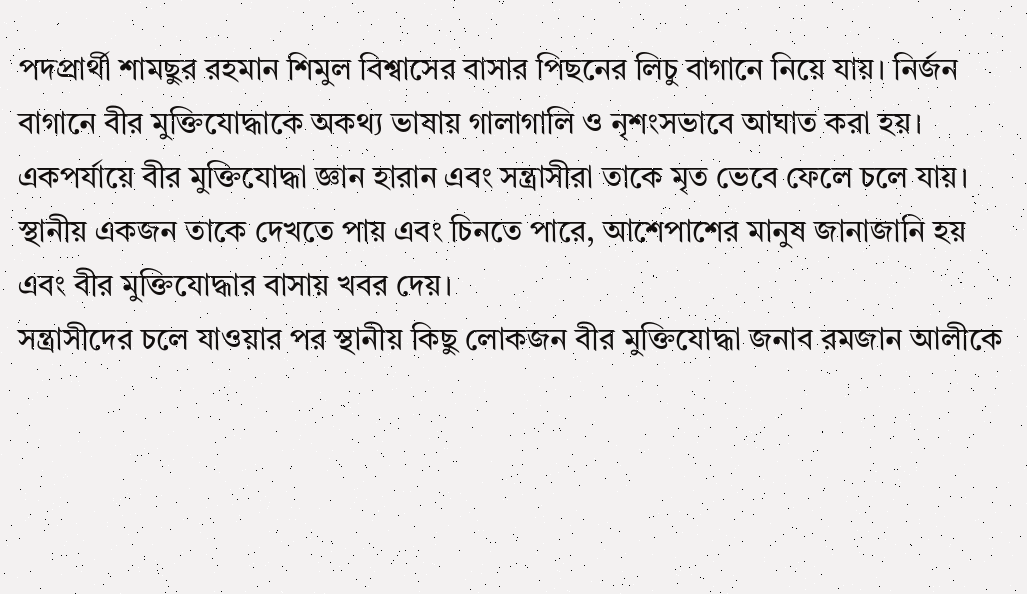পদপ্রার্থী শামছুর রহমান শিমুল বিশ্বাসের বাসার পিছনের লিচু বাগানে নিয়ে যায়। নির্জন বাগানে বীর মুক্তিযোদ্ধাকে অকথ্য ভাষায় গালাগালি ও নৃশংসভাবে আঘাত করা হয়। একপর্যায়ে বীর মুক্তিযোদ্ধা জ্ঞান হারান এবং সন্ত্রাসীরা তাকে মৃত ভেবে ফেলে চলে যায়। স্থানীয় একজন তাকে দেখতে পায় এবং চিনতে পারে, আশেপাশের মানুষ জানাজানি হয় এবং বীর মুক্তিযোদ্ধার বাসায় খবর দেয়।
সন্ত্রাসীদের চলে যাওয়ার পর স্থানীয় কিছু লোকজন বীর মুক্তিযোদ্ধা জনাব রমজান আলীকে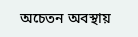অচেতন অবস্থায়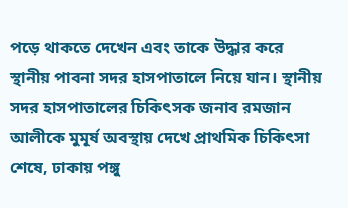পড়ে থাকতে দেখেন এবং তাকে উদ্ধার করে স্থানীয় পাবনা সদর হাসপাতালে নিয়ে যান। স্থানীয় সদর হাসপাতালের চিকিৎসক জনাব রমজান আলীকে মুমূর্ষ অবস্থায় দেখে প্রাথমিক চিকিৎসা শেষে, ঢাকায় পঙ্গু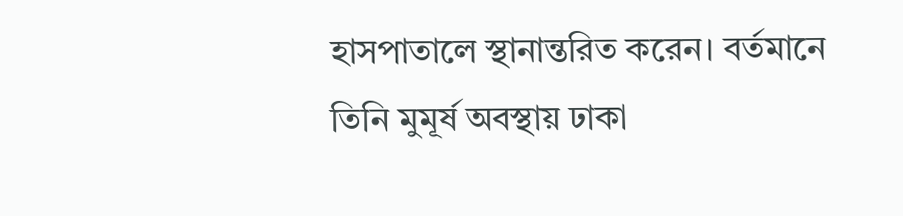হাসপাতালে স্থানান্তরিত করেন। বর্তমানে তিনি মুমূর্ষ অবস্থায় ঢাকা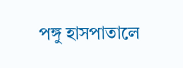পঙ্গু হাসপাতালে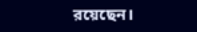রয়েছেন।